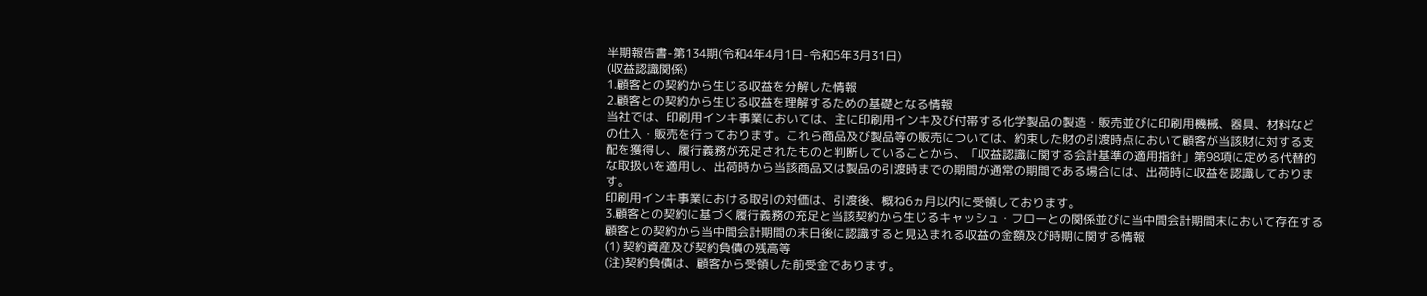半期報告書-第134期(令和4年4月1日-令和5年3月31日)
(収益認識関係)
1.顧客との契約から生じる収益を分解した情報
2.顧客との契約から生じる収益を理解するための基礎となる情報
当社では、印刷用インキ事業においては、主に印刷用インキ及び付帯する化学製品の製造・販売並びに印刷用機械、器具、材料などの仕入・販売を行っております。これら商品及び製品等の販売については、約束した財の引渡時点において顧客が当該財に対する支配を獲得し、履行義務が充足されたものと判断していることから、「収益認識に関する会計基準の適用指針」第98項に定める代替的な取扱いを適用し、出荷時から当該商品又は製品の引渡時までの期間が通常の期間である場合には、出荷時に収益を認識しております。
印刷用インキ事業における取引の対価は、引渡後、概ね6ヵ月以内に受領しております。
3.顧客との契約に基づく履行義務の充足と当該契約から生じるキャッシュ・フローとの関係並びに当中間会計期間末において存在する顧客との契約から当中間会計期間の末日後に認識すると見込まれる収益の金額及び時期に関する情報
(1) 契約資産及び契約負債の残高等
(注)契約負債は、顧客から受領した前受金であります。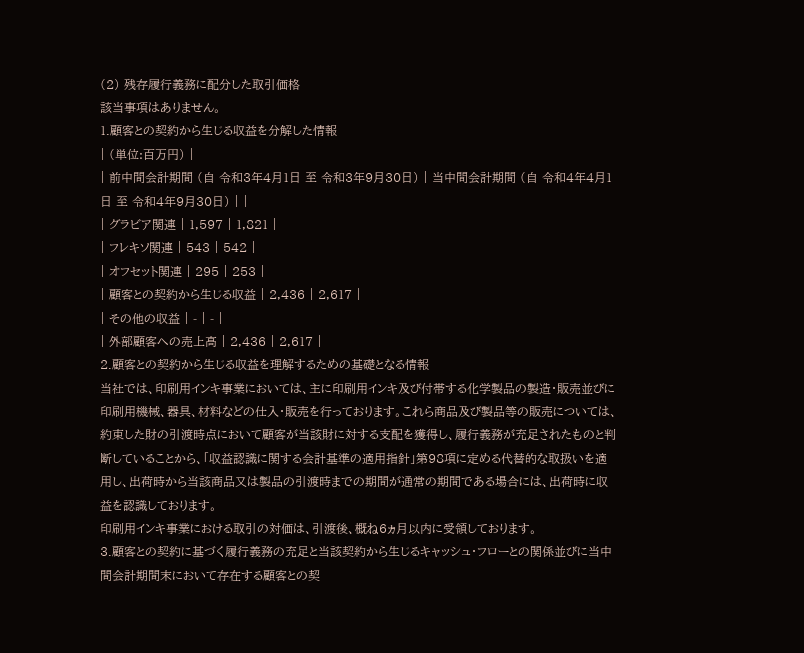(2) 残存履行義務に配分した取引価格
該当事項はありません。
1.顧客との契約から生じる収益を分解した情報
| (単位:百万円) |
| 前中間会計期間 (自 令和3年4月1日 至 令和3年9月30日) | 当中間会計期間 (自 令和4年4月1日 至 令和4年9月30日) | |
| グラビア関連 | 1,597 | 1,821 |
| フレキソ関連 | 543 | 542 |
| オフセット関連 | 295 | 253 |
| 顧客との契約から生じる収益 | 2,436 | 2,617 |
| その他の収益 | - | - |
| 外部顧客への売上高 | 2,436 | 2,617 |
2.顧客との契約から生じる収益を理解するための基礎となる情報
当社では、印刷用インキ事業においては、主に印刷用インキ及び付帯する化学製品の製造・販売並びに印刷用機械、器具、材料などの仕入・販売を行っております。これら商品及び製品等の販売については、約束した財の引渡時点において顧客が当該財に対する支配を獲得し、履行義務が充足されたものと判断していることから、「収益認識に関する会計基準の適用指針」第98項に定める代替的な取扱いを適用し、出荷時から当該商品又は製品の引渡時までの期間が通常の期間である場合には、出荷時に収益を認識しております。
印刷用インキ事業における取引の対価は、引渡後、概ね6ヵ月以内に受領しております。
3.顧客との契約に基づく履行義務の充足と当該契約から生じるキャッシュ・フローとの関係並びに当中間会計期間末において存在する顧客との契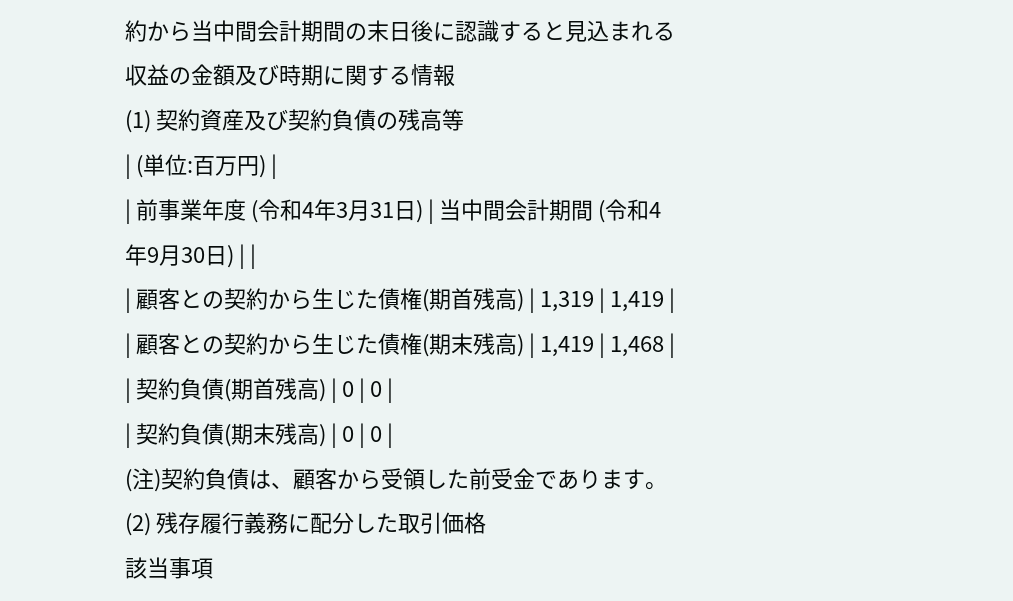約から当中間会計期間の末日後に認識すると見込まれる収益の金額及び時期に関する情報
(1) 契約資産及び契約負債の残高等
| (単位:百万円) |
| 前事業年度 (令和4年3月31日) | 当中間会計期間 (令和4年9月30日) | |
| 顧客との契約から生じた債権(期首残高) | 1,319 | 1,419 |
| 顧客との契約から生じた債権(期末残高) | 1,419 | 1,468 |
| 契約負債(期首残高) | 0 | 0 |
| 契約負債(期末残高) | 0 | 0 |
(注)契約負債は、顧客から受領した前受金であります。
(2) 残存履行義務に配分した取引価格
該当事項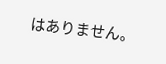はありません。